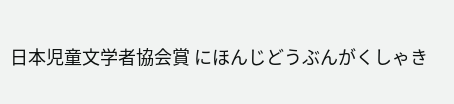日本児童文学者協会賞 にほんじどうぶんがくしゃき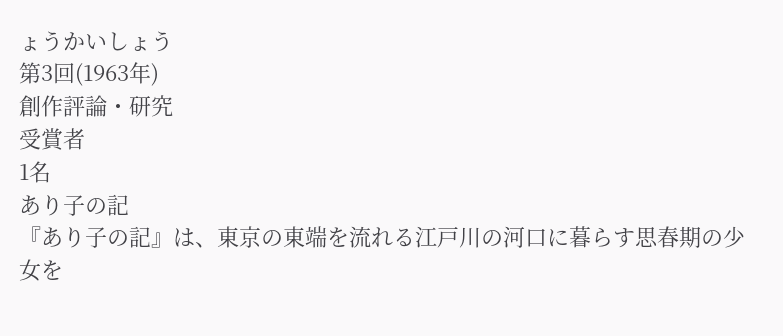ょうかいしょう
第3回(1963年)
創作評論・研究
受賞者
1名
あり子の記
『あり子の記』は、東京の東端を流れる江戸川の河口に暮らす思春期の少女を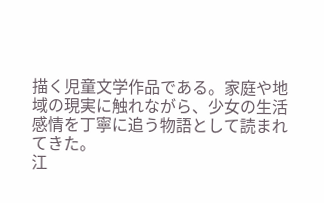描く児童文学作品である。家庭や地域の現実に触れながら、少女の生活感情を丁寧に追う物語として読まれてきた。
江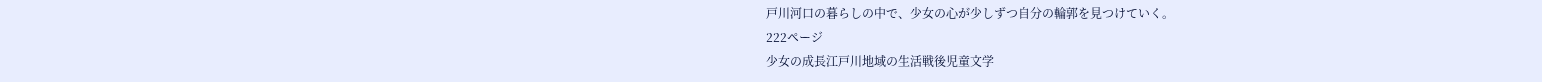戸川河口の暮らしの中で、少女の心が少しずつ自分の輪郭を見つけていく。
222ページ
少女の成長江戸川地域の生活戦後児童文学